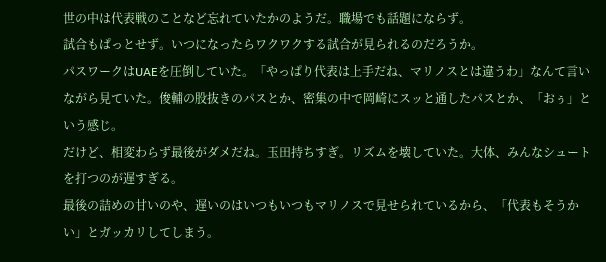世の中は代表戦のことなど忘れていたかのようだ。職場でも話題にならず。
試合もぱっとせず。いつになったらワクワクする試合が見られるのだろうか。
パスワークはUAEを圧倒していた。「やっぱり代表は上手だね、マリノスとは違うわ」なんて言いながら見ていた。俊輔の股抜きのパスとか、密集の中で岡崎にスッと通したパスとか、「おぅ」という感じ。
だけど、相変わらず最後がダメだね。玉田持ちすぎ。リズムを壊していた。大体、みんなシュートを打つのが遅すぎる。
最後の詰めの甘いのや、遅いのはいつもいつもマリノスで見せられているから、「代表もそうかい」とガッカリしてしまう。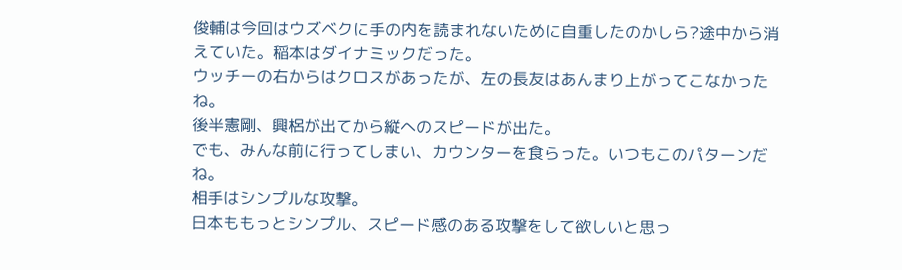俊輔は今回はウズベクに手の内を読まれないために自重したのかしら?途中から消えていた。稲本はダイナミックだった。
ウッチーの右からはクロスがあったが、左の長友はあんまり上がってこなかったね。
後半憲剛、興梠が出てから縦へのスピードが出た。
でも、みんな前に行ってしまい、カウンターを食らった。いつもこのパターンだね。
相手はシンプルな攻撃。
日本ももっとシンプル、スピード感のある攻撃をして欲しいと思っ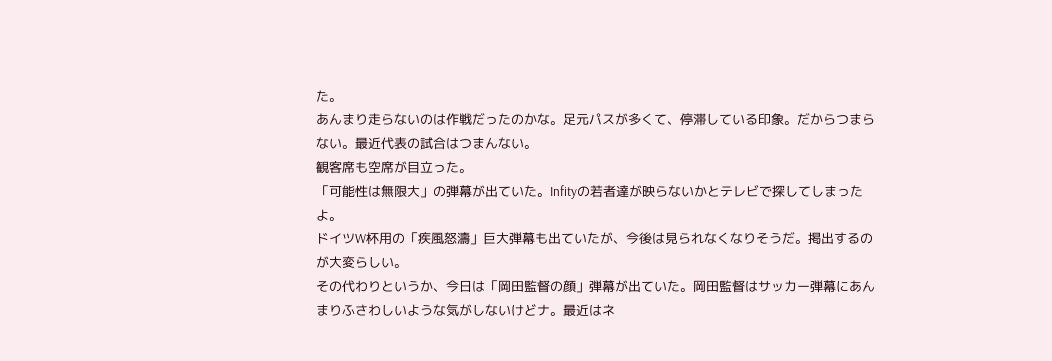た。
あんまり走らないのは作戦だったのかな。足元パスが多くて、停滞している印象。だからつまらない。最近代表の試合はつまんない。
観客席も空席が目立った。
「可能性は無限大」の弾幕が出ていた。Infityの若者達が映らないかとテレビで探してしまったよ。
ドイツW杯用の「疾風怒濤」巨大弾幕も出ていたが、今後は見られなくなりそうだ。掲出するのが大変らしい。
その代わりというか、今日は「岡田監督の顔」弾幕が出ていた。岡田監督はサッカー弾幕にあんまりふさわしいような気がしないけどナ。最近はネ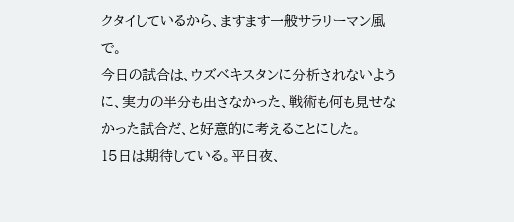クタイしているから、ますます一般サラリーマン風で。
今日の試合は、ウズベキスタンに分析されないように、実力の半分も出さなかった、戦術も何も見せなかった試合だ、と好意的に考えることにした。
15日は期待している。平日夜、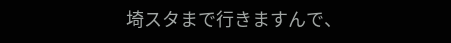埼スタまで行きますんで、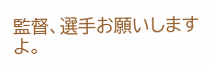監督、選手お願いしますよ。